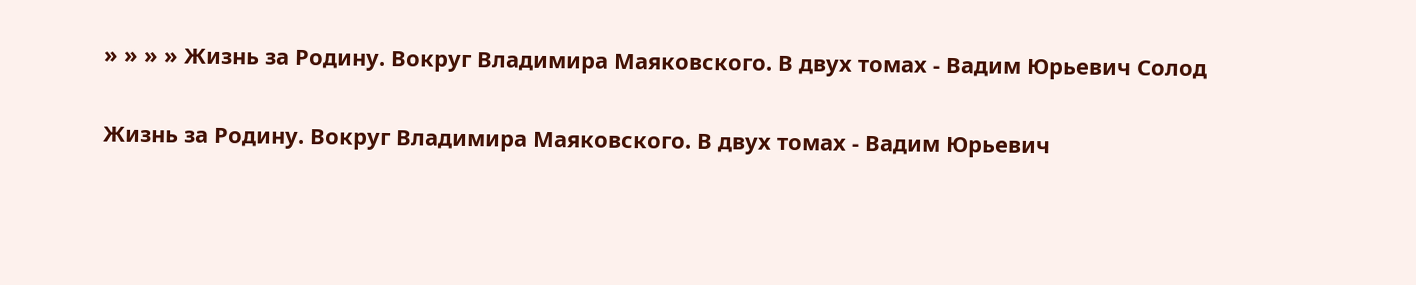» » » » Жизнь за Родину. Вокруг Владимира Маяковского. В двух томах - Вадим Юрьевич Солод

Жизнь за Родину. Вокруг Владимира Маяковского. В двух томах - Вадим Юрьевич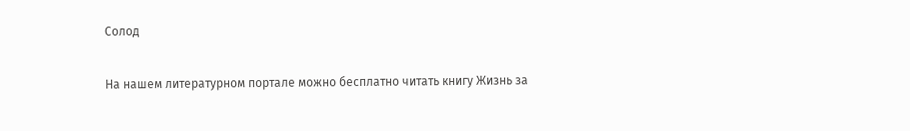Солод

На нашем литературном портале можно бесплатно читать книгу Жизнь за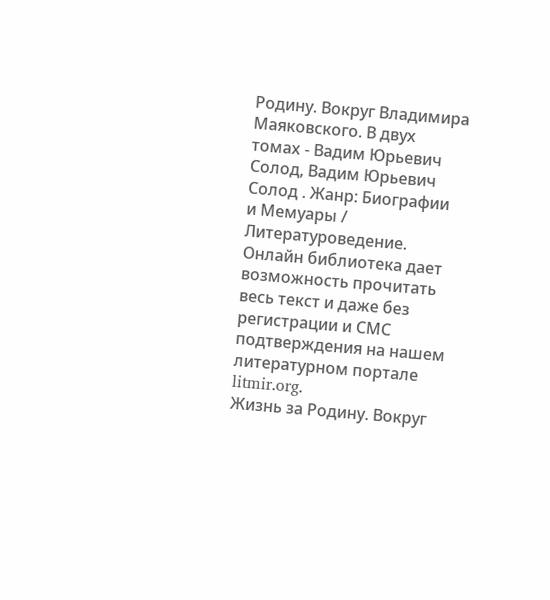Родину. Вокруг Владимира Маяковского. В двух томах - Вадим Юрьевич Солод, Вадим Юрьевич Солод . Жанр: Биографии и Мемуары / Литературоведение. Онлайн библиотека дает возможность прочитать весь текст и даже без регистрации и СМС подтверждения на нашем литературном портале litmir.org.
Жизнь за Родину. Вокруг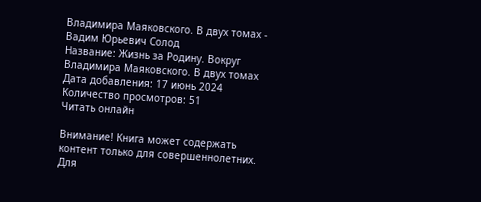Владимира Маяковского. В двух томах - Вадим Юрьевич Солод
Название: Жизнь за Родину. Вокруг Владимира Маяковского. В двух томах
Дата добавления: 17 июнь 2024
Количество просмотров: 51
Читать онлайн

Внимание! Книга может содержать контент только для совершеннолетних. Для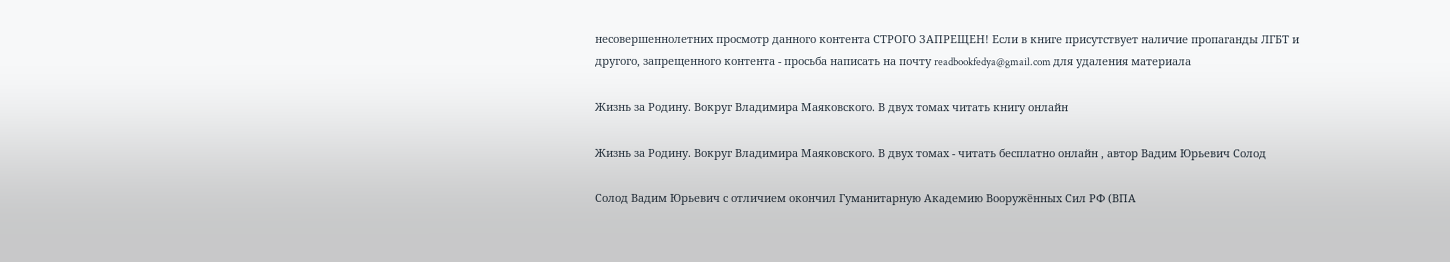несовершеннолетних просмотр данного контента СТРОГО ЗАПРЕЩЕН! Если в книге присутствует наличие пропаганды ЛГБТ и другого, запрещенного контента - просьба написать на почту readbookfedya@gmail.com для удаления материала

Жизнь за Родину. Вокруг Владимира Маяковского. В двух томах читать книгу онлайн

Жизнь за Родину. Вокруг Владимира Маяковского. В двух томах - читать бесплатно онлайн , автор Вадим Юрьевич Солод

Солод Вадим Юрьевич с отличием окончил Гуманитарную Академию Вооружённых Сил РФ (ВПА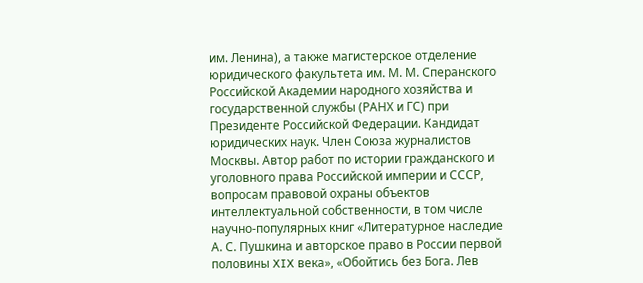им. Ленина), а также магистерское отделение юридического факультета им. М. М. Сперанского Российской Академии народного хозяйства и государственной службы (РАНХ и ГС) при Президенте Российской Федерации. Кандидат юридических наук. Член Союза журналистов Москвы. Автор работ по истории гражданского и уголовного права Российской империи и СССР, вопросам правовой охраны объектов интеллектуальной собственности, в том числе научно-популярных книг «Литературное наследие А. С. Пушкина и авторское право в России первой половины XIX века», «Обойтись без Бога. Лев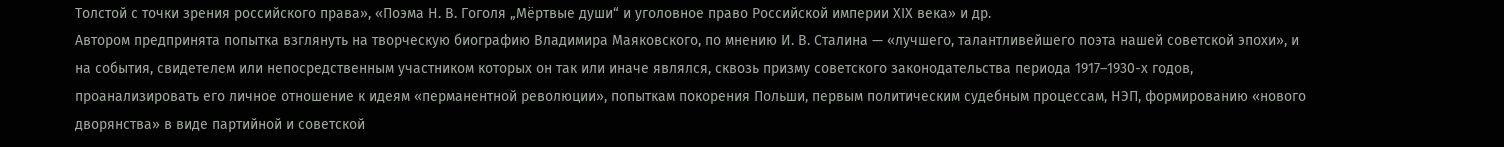Толстой с точки зрения российского права», «Поэма Н. В. Гоголя „Мёртвые души“ и уголовное право Российской империи XIX века» и др.
Автором предпринята попытка взглянуть на творческую биографию Владимира Маяковского, по мнению И. В. Сталина — «лучшего, талантливейшего поэта нашей советской эпохи», и на события, свидетелем или непосредственным участником которых он так или иначе являлся, сквозь призму советского законодательства периода 1917–1930-х годов, проанализировать его личное отношение к идеям «перманентной революции», попыткам покорения Польши, первым политическим судебным процессам, НЭП, формированию «нового дворянства» в виде партийной и советской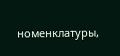номенклатуры,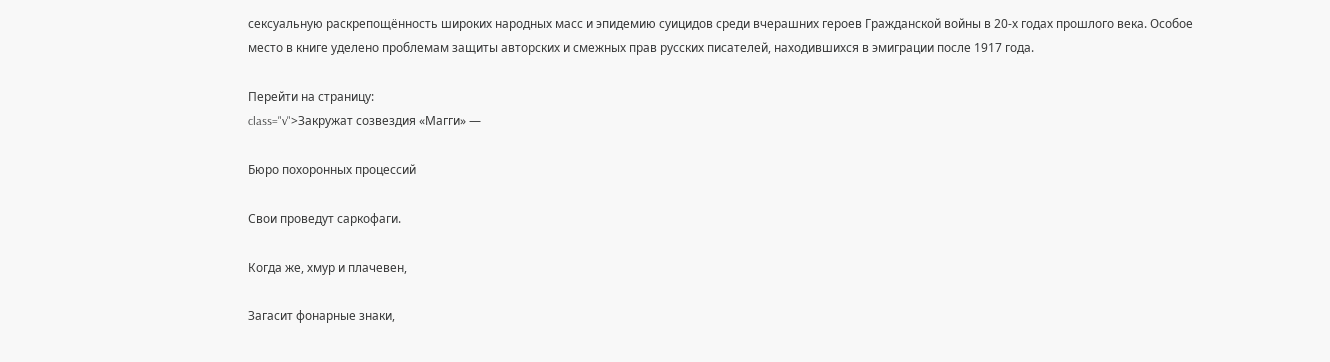сексуальную раскрепощённость широких народных масс и эпидемию суицидов среди вчерашних героев Гражданской войны в 20-х годах прошлого века. Особое место в книге уделено проблемам защиты авторских и смежных прав русских писателей, находившихся в эмиграции после 1917 года.

Перейти на страницу:
class="v">Закружат созвездия «Магги» —

Бюро похоронных процессий

Свои проведут саркофаги.

Когда же, хмур и плачевен,

Загасит фонарные знаки,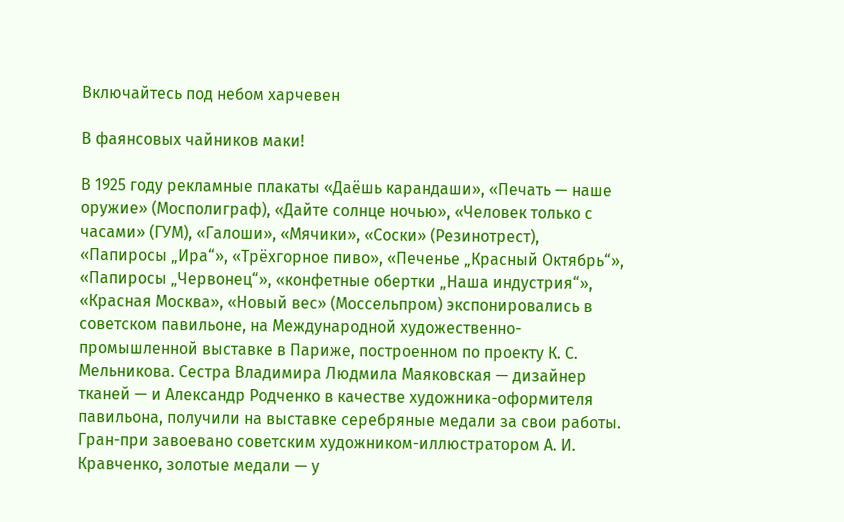Включайтесь под небом харчевен

В фаянсовых чайников маки!

В 1925 году рекламные плакаты «Даёшь карандаши», «Печать — наше оружие» (Мосполиграф), «Дайте солнце ночью», «Человек только с часами» (ГУМ), «Галоши», «Мячики», «Соски» (Резинотрест), «Папиросы „Ира“», «Трёхгорное пиво», «Печенье „Красный Октябрь“», «Папиросы „Червонец“», «конфетные обертки „Наша индустрия“», «Красная Москва», «Новый вес» (Моссельпром) экспонировались в советском павильоне, на Международной художественно-промышленной выставке в Париже, построенном по проекту К. С. Мельникова. Сестра Владимира Людмила Маяковская — дизайнер тканей — и Александр Родченко в качестве художника-оформителя павильона, получили на выставке серебряные медали за свои работы. Гран-при завоевано советским художником-иллюстратором А. И. Кравченко, золотые медали — у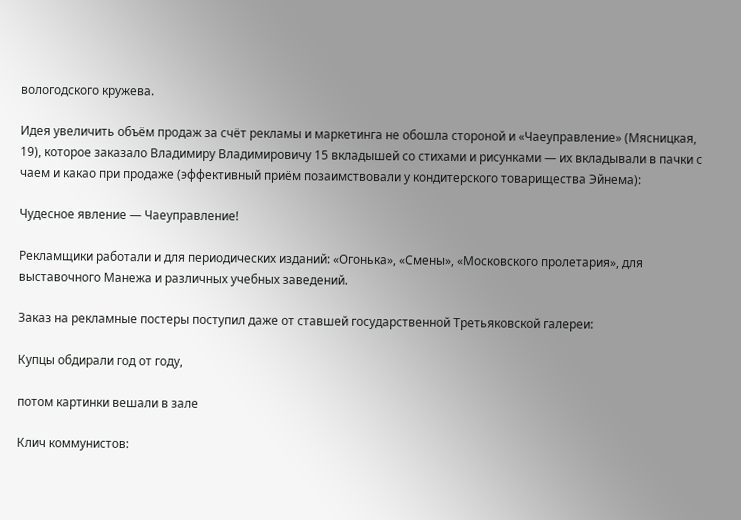вологодского кружева.

Идея увеличить объём продаж за счёт рекламы и маркетинга не обошла стороной и «Чаеуправление» (Мясницкая, 19), которое заказало Владимиру Владимировичу 15 вкладышей со стихами и рисунками — их вкладывали в пачки с чаем и какао при продаже (эффективный приём позаимствовали у кондитерского товарищества Эйнема):

Чудесное явление — Чаеуправление!

Рекламщики работали и для периодических изданий: «Огонька», «Смены», «Московского пролетария», для выставочного Манежа и различных учебных заведений.

Заказ на рекламные постеры поступил даже от ставшей государственной Третьяковской галереи:

Купцы обдирали год от году,

потом картинки вешали в зале

Клич коммунистов: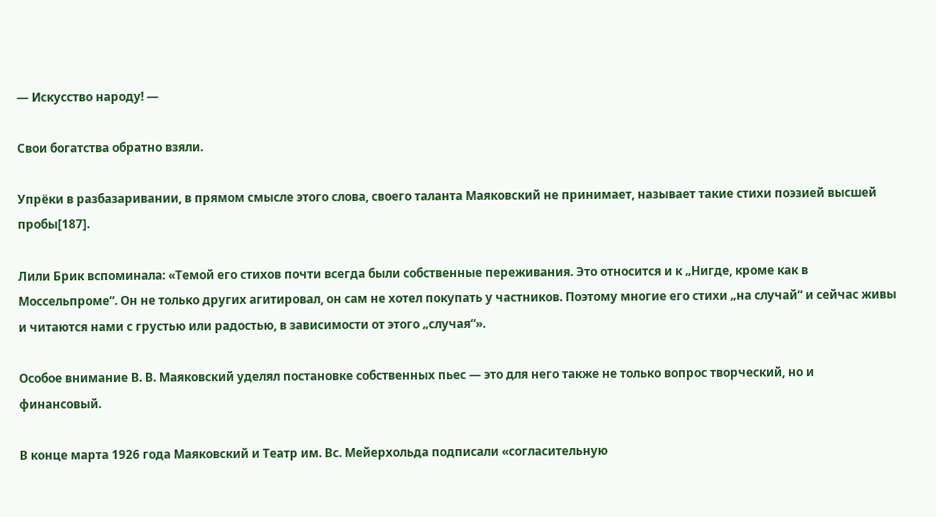— Искусство народу! —

Свои богатства обратно взяли.

Упрёки в разбазаривании, в прямом смысле этого слова, своего таланта Маяковский не принимает, называет такие стихи поэзией высшей пробы[187].

Лили Брик вспоминала: «Темой его стихов почти всегда были собственные переживания. Это относится и к „Нигде, кроме как в Моссельпроме“. Он не только других агитировал, он сам не хотел покупать у частников. Поэтому многие его стихи „на случай“ и сейчас живы и читаются нами с грустью или радостью, в зависимости от этого „случая“».

Особое внимание В. В. Маяковский уделял постановке собственных пьес — это для него также не только вопрос творческий, но и финансовый.

В конце марта 1926 года Маяковский и Театр им. Вс. Мейерхольда подписали «согласительную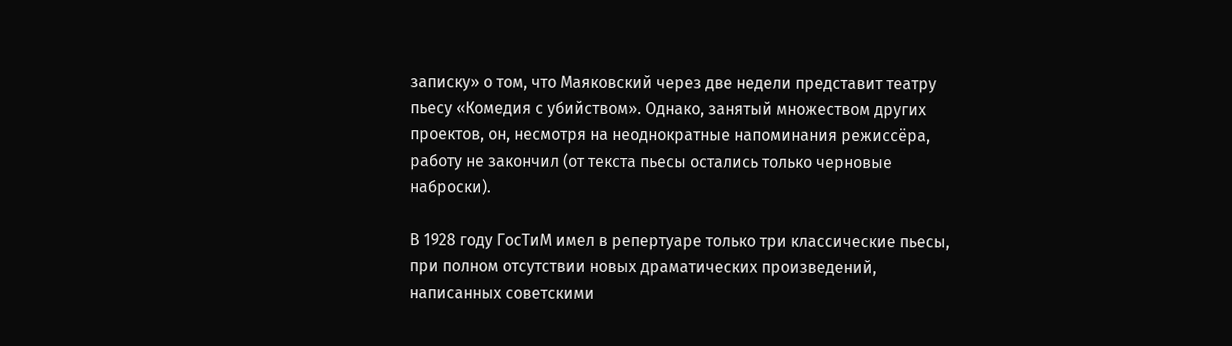записку» о том, что Маяковский через две недели представит театру пьесу «Комедия с убийством». Однако, занятый множеством других проектов, он, несмотря на неоднократные напоминания режиссёра, работу не закончил (от текста пьесы остались только черновые наброски).

В 1928 году ГосТиМ имел в репертуаре только три классические пьесы, при полном отсутствии новых драматических произведений, написанных советскими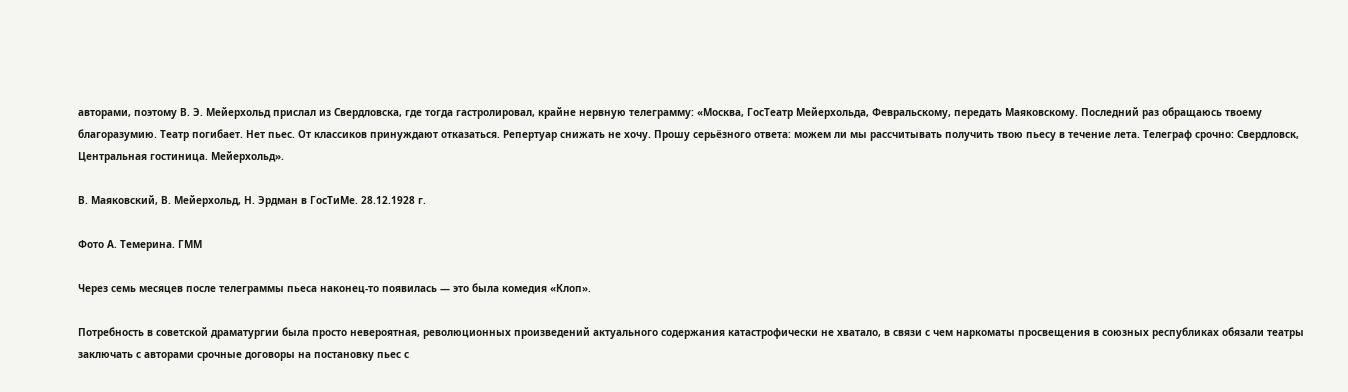авторами, поэтому В. Э. Мейерхольд прислал из Свердловска, где тогда гастролировал, крайне нервную телеграмму: «Москва, ГосТеатр Мейерхольда, Февральскому, передать Маяковскому. Последний раз обращаюсь твоему благоразумию. Театр погибает. Нет пьес. От классиков принуждают отказаться. Репертуар снижать не хочу. Прошу серьёзного ответа: можем ли мы рассчитывать получить твою пьесу в течение лета. Телеграф срочно: Свердловск, Центральная гостиница. Мейерхольд».

В. Маяковский, В. Мейерхольд, Н. Эрдман в ГосТиМе. 28.12.1928 г.

Фото А. Темерина. ГММ

Через семь месяцев после телеграммы пьеса наконец-то появилась — это была комедия «Клоп».

Потребность в советской драматургии была просто невероятная, революционных произведений актуального содержания катастрофически не хватало, в связи с чем наркоматы просвещения в союзных республиках обязали театры заключать с авторами срочные договоры на постановку пьес с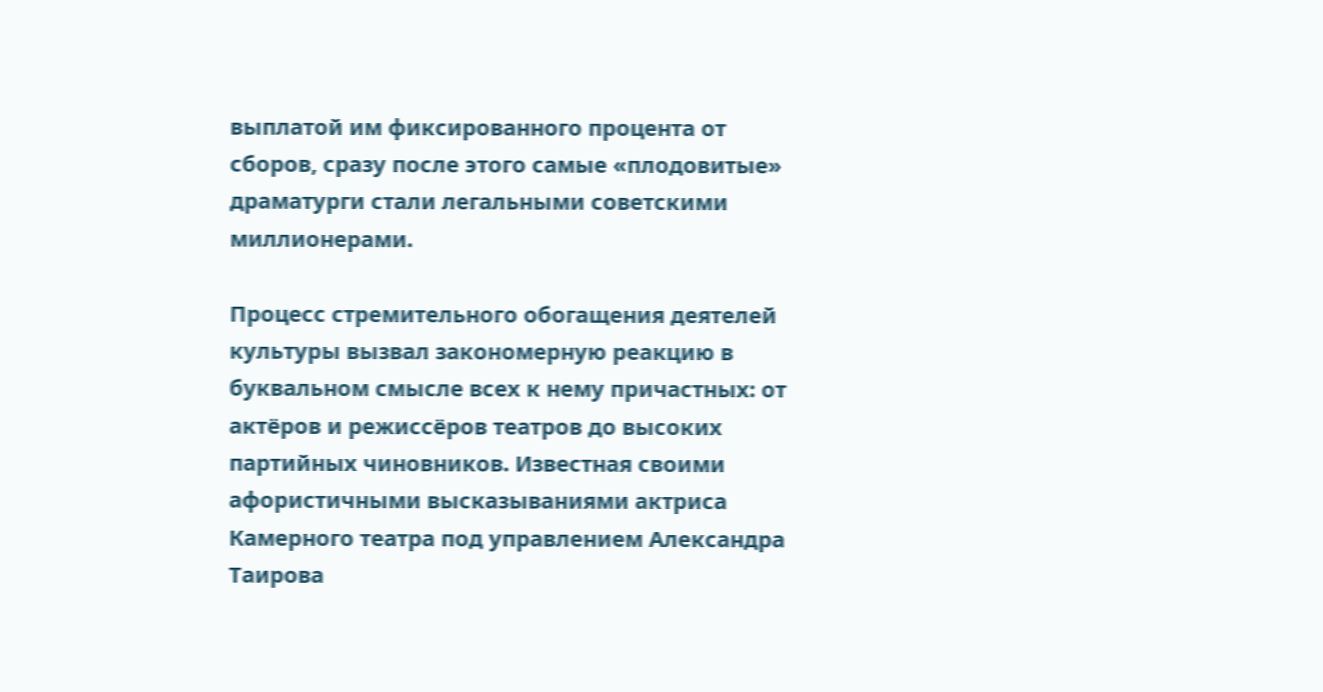выплатой им фиксированного процента от сборов, сразу после этого самые «плодовитые» драматурги стали легальными советскими миллионерами.

Процесс стремительного обогащения деятелей культуры вызвал закономерную реакцию в буквальном смысле всех к нему причастных: от актёров и режиссёров театров до высоких партийных чиновников. Известная своими афористичными высказываниями актриса Камерного театра под управлением Александра Таирова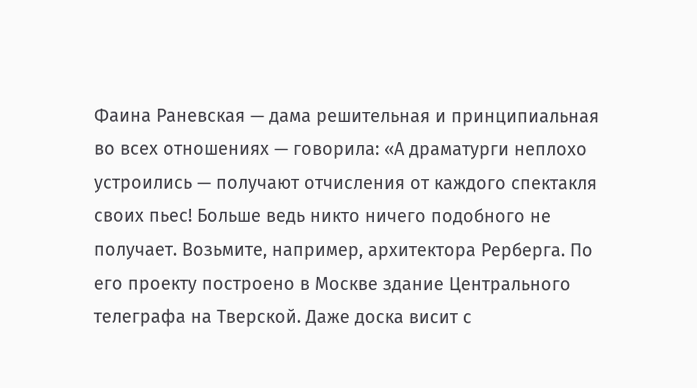Фаина Раневская — дама решительная и принципиальная во всех отношениях — говорила: «А драматурги неплохо устроились — получают отчисления от каждого спектакля своих пьес! Больше ведь никто ничего подобного не получает. Возьмите, например, архитектора Рерберга. По его проекту построено в Москве здание Центрального телеграфа на Тверской. Даже доска висит с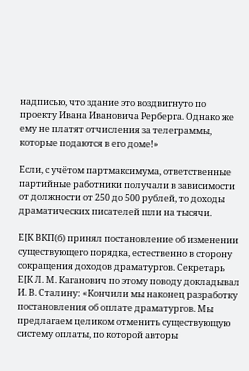надписью, что здание это воздвигнуто по проекту Ивана Ивановича Рерберга. Однако же ему не платят отчисления за телеграммы, которые подаются в его доме!»

Если, с учётом партмаксимума, ответственные партийные работники получали в зависимости от должности от 250 до 500 рублей, то доходы драматических писателей шли на тысячи.

Е[К ВКП(б) принял постановление об изменении существующего порядка, естественно в сторону сокращения доходов драматургов. Секретарь Е[К Л. М. Каганович по этому поводу докладывал И. В. Сталину: «Кончили мы наконец разработку постановления об оплате драматургов. Мы предлагаем целиком отменить существующую систему оплаты, по которой авторы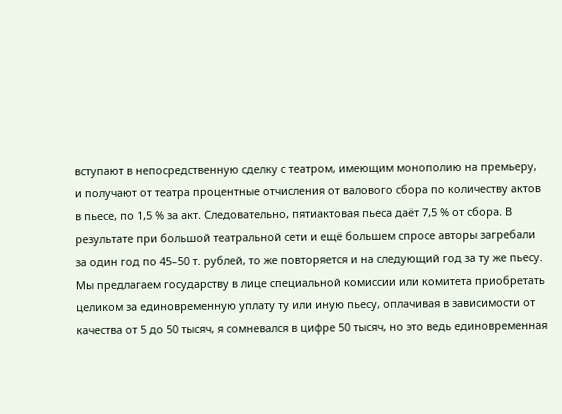вступают в непосредственную сделку с театром, имеющим монополию на премьеру, и получают от театра процентные отчисления от валового сбора по количеству актов в пьесе, по 1,5 % за акт. Следовательно, пятиактовая пьеса даёт 7,5 % от сбора. В результате при большой театральной сети и ещё большем спросе авторы загребали за один год по 45–50 т. рублей, то же повторяется и на следующий год за ту же пьесу. Мы предлагаем государству в лице специальной комиссии или комитета приобретать целиком за единовременную уплату ту или иную пьесу, оплачивая в зависимости от качества от 5 до 50 тысяч, я сомневался в цифре 50 тысяч, но это ведь единовременная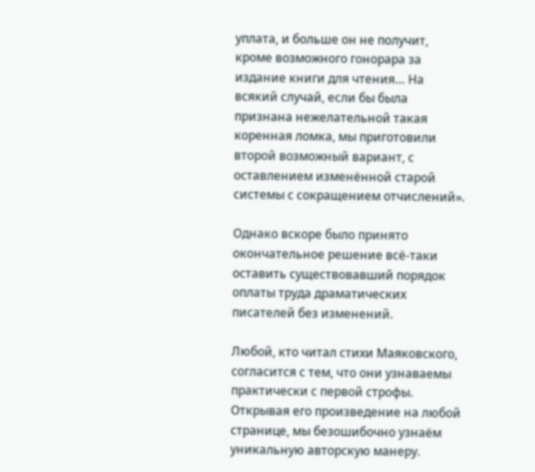уплата, и больше он не получит, кроме возможного гонорара за издание книги для чтения… На всякий случай, если бы была признана нежелательной такая коренная ломка, мы приготовили второй возможный вариант, с оставлением изменённой старой системы с сокращением отчислений».

Однако вскоре было принято окончательное решение всё-таки оставить существовавший порядок оплаты труда драматических писателей без изменений.

Любой, кто читал стихи Маяковского, согласится с тем, что они узнаваемы практически с первой строфы. Открывая его произведение на любой странице, мы безошибочно узнаём уникальную авторскую манеру.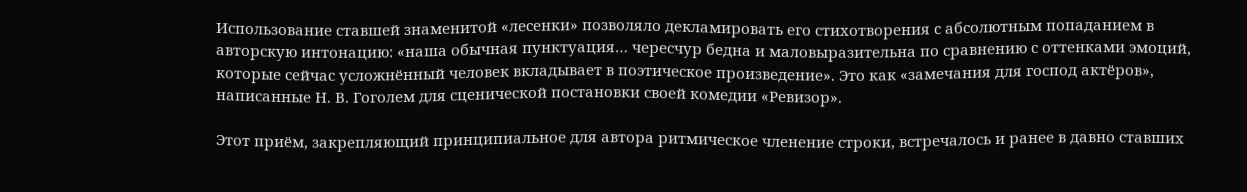Использование ставшей знаменитой «лесенки» позволяло декламировать его стихотворения с абсолютным попаданием в авторскую интонацию: «наша обычная пунктуация… чересчур бедна и маловыразительна по сравнению с оттенками эмоций, которые сейчас усложнённый человек вкладывает в поэтическое произведение». Это как «замечания для господ актёров», написанные Н. В. Гоголем для сценической постановки своей комедии «Ревизор».

Этот приём, закрепляющий принципиальное для автора ритмическое членение строки, встречалось и ранее в давно ставших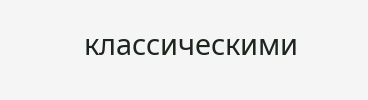классическими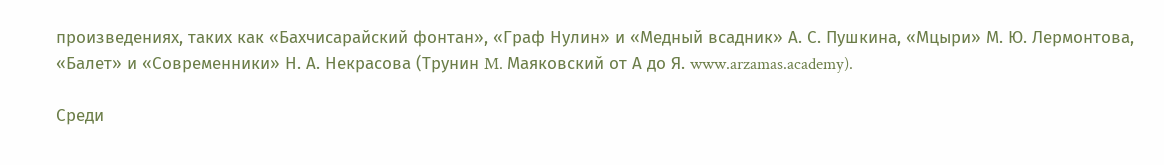произведениях, таких как «Бахчисарайский фонтан», «Граф Нулин» и «Медный всадник» А. С. Пушкина, «Мцыри» М. Ю. Лермонтова, «Балет» и «Современники» Н. А. Некрасова (Трунин M. Маяковский от А до Я. www.arzamas.academy).

Среди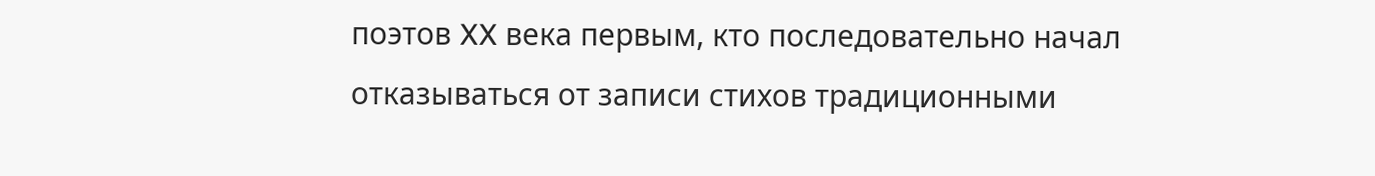поэтов XX века первым, кто последовательно начал отказываться от записи стихов традиционными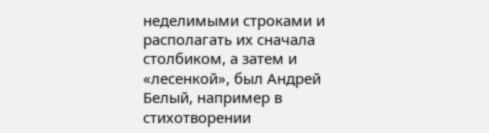неделимыми строками и располагать их сначала столбиком, а затем и «лесенкой», был Андрей Белый, например в стихотворении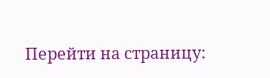Перейти на страницу: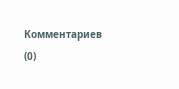Комментариев (0)